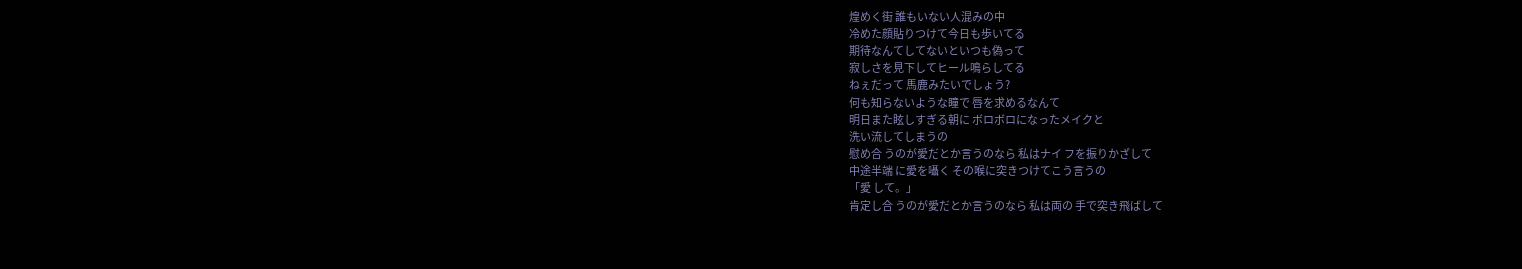煌めく街 誰もいない人混みの中
冷めた顔貼りつけて今日も歩いてる
期待なんてしてないといつも偽って
寂しさを見下してヒール鳴らしてる
ねぇだって 馬鹿みたいでしょう?
何も知らないような瞳で 唇を求めるなんて
明日また眩しすぎる朝に ボロボロになったメイクと
洗い流してしまうの
慰め合 うのが愛だとか言うのなら 私はナイ フを振りかざして
中途半端 に愛を囁く その喉に突きつけてこう言うの
「愛 して。」
肯定し合 うのが愛だとか言うのなら 私は両の 手で突き飛ばして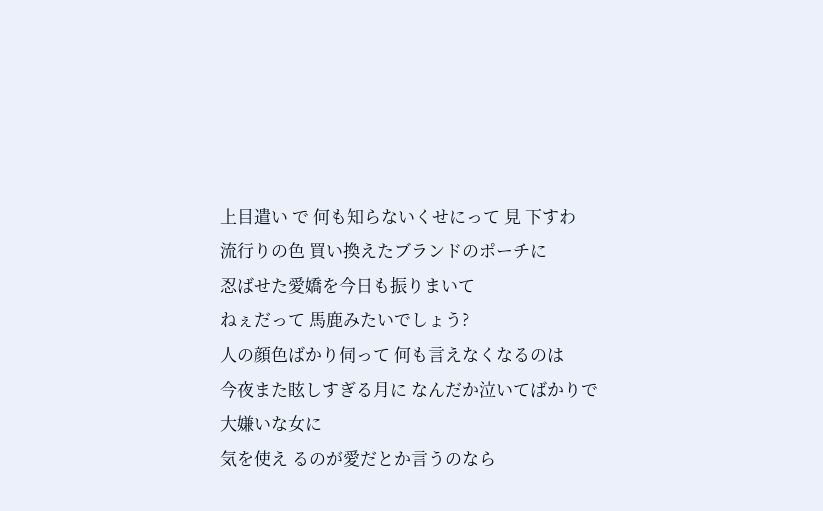上目遣い で 何も知らないくせにって 見 下すわ
流行りの色 買い換えたブランドのポーチに
忍ばせた愛嬌を今日も振りまいて
ねぇだって 馬鹿みたいでしょう?
人の顔色ばかり伺って 何も言えなくなるのは
今夜また眩しすぎる月に なんだか泣いてばかりで
大嫌いな女に
気を使え るのが愛だとか言うのなら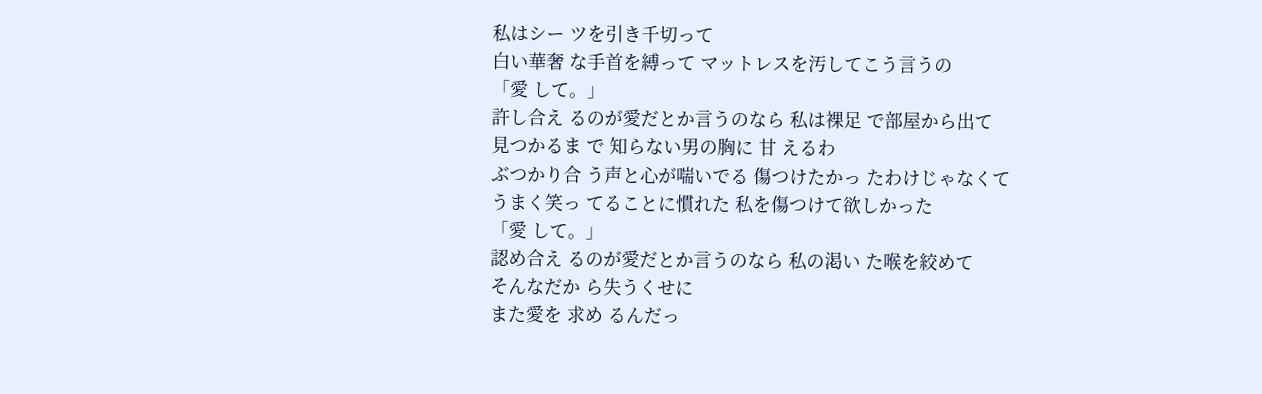私はシー ツを引き千切って
白い華奢 な手首を縛って マットレスを汚してこう言うの
「愛 して。」
許し合え るのが愛だとか言うのなら 私は裸足 で部屋から出て
見つかるま で 知らない男の胸に 甘 えるわ
ぶつかり合 う声と心が喘いでる 傷つけたかっ たわけじゃなくて
うまく笑っ てることに慣れた 私を傷つけて欲しかった
「愛 して。」
認め合え るのが愛だとか言うのなら 私の渇い た喉を絞めて
そんなだか ら失うくせに
また愛を 求め るんだっ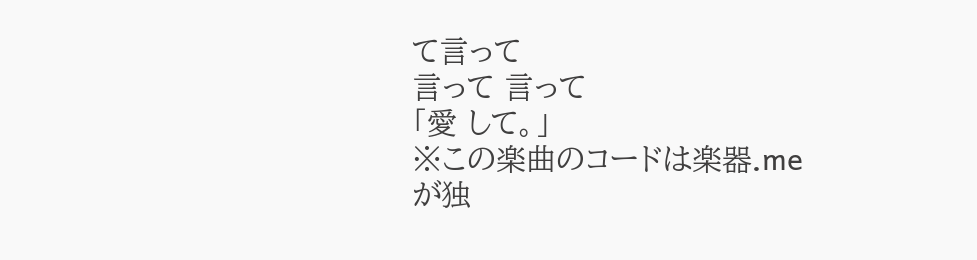て言って
言って 言って
「愛 して。」
※この楽曲のコードは楽器.meが独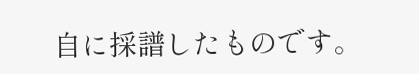自に採譜したものです。